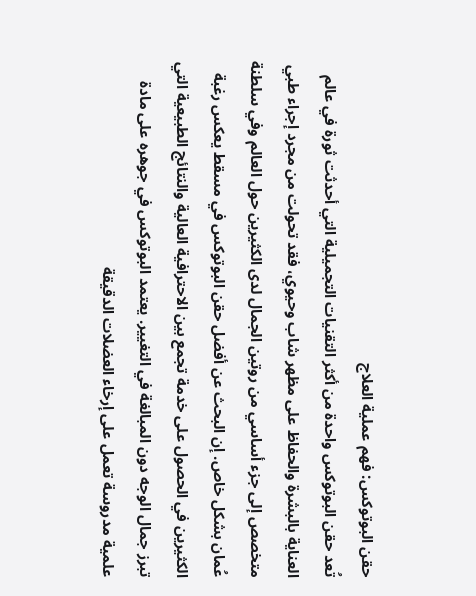حقن البوتوكس: فهم عملية العلاج
تُعد حقن البوتوكس واحدة من أكثر التقنيات التجميلية التي أحدثت ثورة في عالم العناية بالبشرة والحفاظ على مظهر شاب وحيوي، فقد تحولت من مجرد إجراء طبي متخصص إلى جزء أساسي من روتين الجمال لدى الكثيرين حول العالم وفي سلطنة عُمان بشكل خاص. إن البحث عن أفضل حقن البوتوكس في مسقط يعكس رغبة الكثيرين في الحصول على خدمة تجمع بين الاحترافية العالية والنتائج الطبيعية التي تبرز جمال الوجه دون المبالغة في التغيير. يعتمد البوتوكس في جوهره على مادة علمية مدروسة تعمل على إرخاء العضلات الدقيقة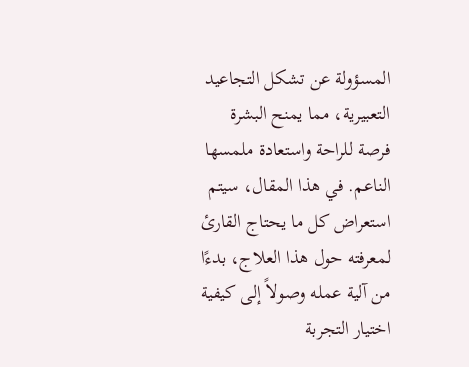المسؤولة عن تشكل التجاعيد التعبيرية، مما يمنح البشرة فرصة للراحة واستعادة ملمسها الناعم. في هذا المقال، سيتم استعراض كل ما يحتاج القارئ لمعرفته حول هذا العلاج، بدءًا من آلية عمله وصولاً إلى كيفية اختيار التجربة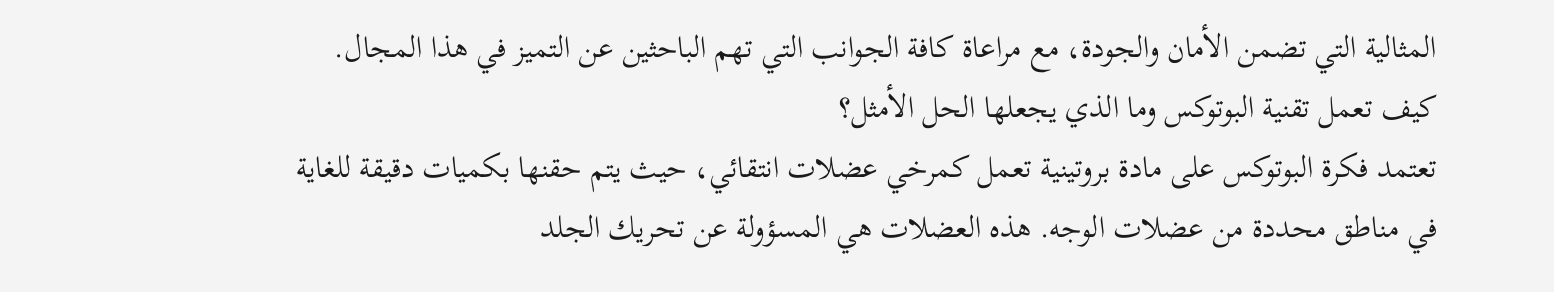المثالية التي تضمن الأمان والجودة، مع مراعاة كافة الجوانب التي تهم الباحثين عن التميز في هذا المجال.
كيف تعمل تقنية البوتوكس وما الذي يجعلها الحل الأمثل؟
تعتمد فكرة البوتوكس على مادة بروتينية تعمل كمرخي عضلات انتقائي، حيث يتم حقنها بكميات دقيقة للغاية في مناطق محددة من عضلات الوجه. هذه العضلات هي المسؤولة عن تحريك الجلد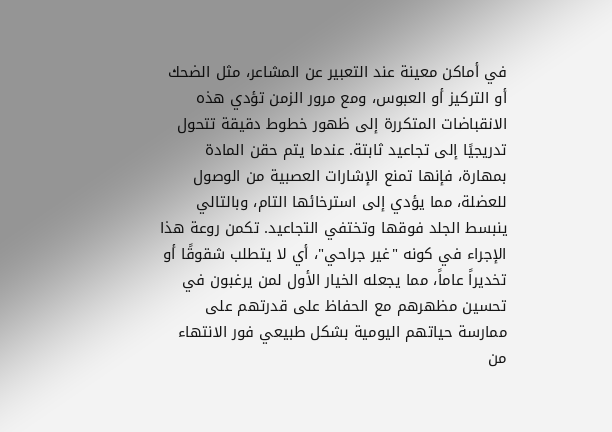في أماكن معينة عند التعبير عن المشاعر، مثل الضحك أو التركيز أو العبوس، ومع مرور الزمن تؤدي هذه الانقباضات المتكررة إلى ظهور خطوط دقيقة تتحول تدريجيًا إلى تجاعيد ثابتة. عندما يتم حقن المادة بمهارة، فإنها تمنع الإشارات العصبية من الوصول للعضلة، مما يؤدي إلى استرخائها التام، وبالتالي ينبسط الجلد فوقها وتختفي التجاعيد. تكمن روعة هذا الإجراء في كونه "غير جراحي"، أي لا يتطلب شقوقًا أو تخديراً عاماً، مما يجعله الخيار الأول لمن يرغبون في تحسين مظهرهم مع الحفاظ على قدرتهم على ممارسة حياتهم اليومية بشكل طبيعي فور الانتهاء من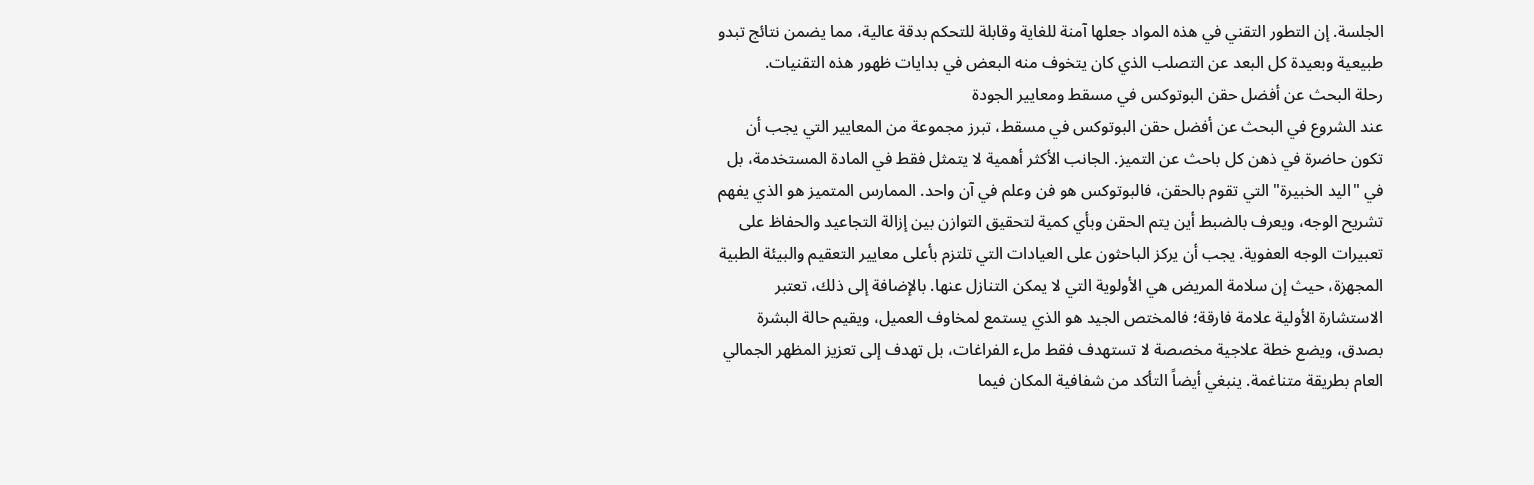الجلسة. إن التطور التقني في هذه المواد جعلها آمنة للغاية وقابلة للتحكم بدقة عالية، مما يضمن نتائج تبدو طبيعية وبعيدة كل البعد عن التصلب الذي كان يتخوف منه البعض في بدايات ظهور هذه التقنيات.
رحلة البحث عن أفضل حقن البوتوكس في مسقط ومعايير الجودة
عند الشروع في البحث عن أفضل حقن البوتوكس في مسقط، تبرز مجموعة من المعايير التي يجب أن تكون حاضرة في ذهن كل باحث عن التميز. الجانب الأكثر أهمية لا يتمثل فقط في المادة المستخدمة، بل في "اليد الخبيرة" التي تقوم بالحقن، فالبوتوكس هو فن وعلم في آن واحد. الممارس المتميز هو الذي يفهم تشريح الوجه، ويعرف بالضبط أين يتم الحقن وبأي كمية لتحقيق التوازن بين إزالة التجاعيد والحفاظ على تعبيرات الوجه العفوية. يجب أن يركز الباحثون على العيادات التي تلتزم بأعلى معايير التعقيم والبيئة الطبية المجهزة، حيث إن سلامة المريض هي الأولوية التي لا يمكن التنازل عنها. بالإضافة إلى ذلك، تعتبر الاستشارة الأولية علامة فارقة؛ فالمختص الجيد هو الذي يستمع لمخاوف العميل، ويقيم حالة البشرة بصدق، ويضع خطة علاجية مخصصة لا تستهدف فقط ملء الفراغات، بل تهدف إلى تعزيز المظهر الجمالي العام بطريقة متناغمة. ينبغي أيضاً التأكد من شفافية المكان فيما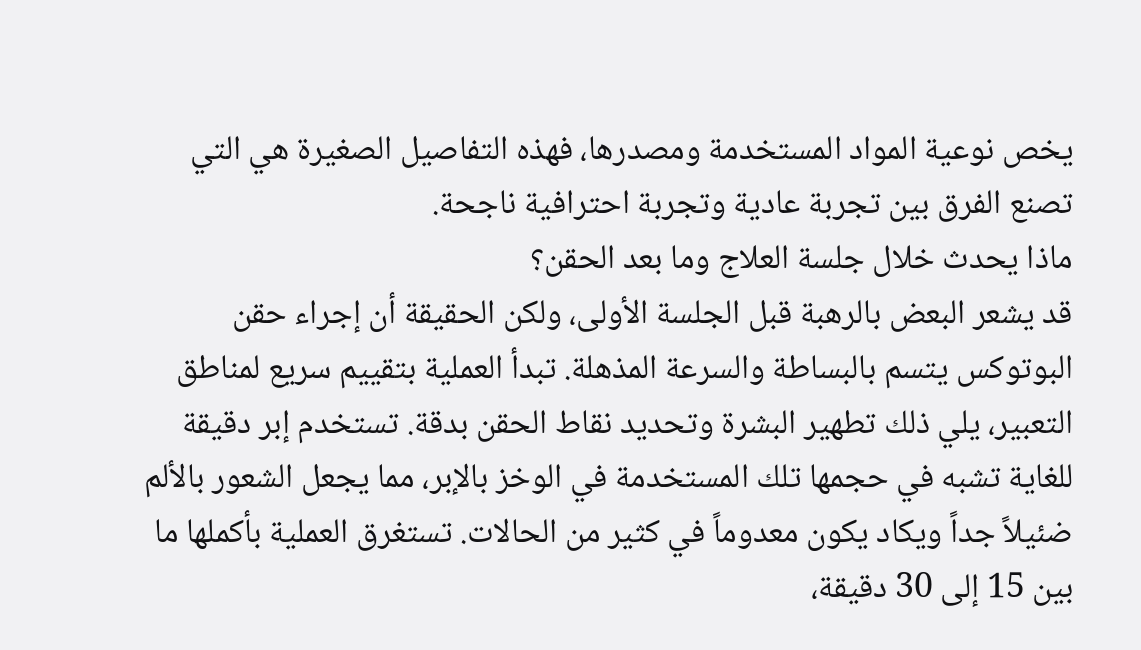يخص نوعية المواد المستخدمة ومصدرها، فهذه التفاصيل الصغيرة هي التي تصنع الفرق بين تجربة عادية وتجربة احترافية ناجحة.
ماذا يحدث خلال جلسة العلاج وما بعد الحقن؟
قد يشعر البعض بالرهبة قبل الجلسة الأولى، ولكن الحقيقة أن إجراء حقن البوتوكس يتسم بالبساطة والسرعة المذهلة. تبدأ العملية بتقييم سريع لمناطق التعبير، يلي ذلك تطهير البشرة وتحديد نقاط الحقن بدقة. تستخدم إبر دقيقة للغاية تشبه في حجمها تلك المستخدمة في الوخز بالإبر، مما يجعل الشعور بالألم ضئيلاً جداً ويكاد يكون معدوماً في كثير من الحالات. تستغرق العملية بأكملها ما بين 15 إلى 30 دقيقة،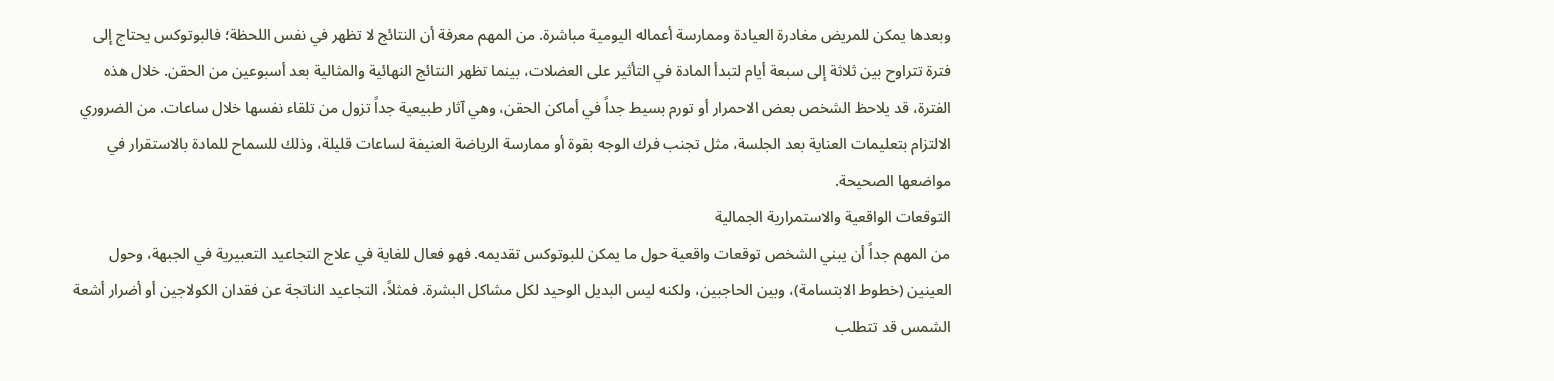وبعدها يمكن للمريض مغادرة العيادة وممارسة أعماله اليومية مباشرة. من المهم معرفة أن النتائج لا تظهر في نفس اللحظة؛ فالبوتوكس يحتاج إلى فترة تتراوح بين ثلاثة إلى سبعة أيام لتبدأ المادة في التأثير على العضلات، بينما تظهر النتائج النهائية والمثالية بعد أسبوعين من الحقن. خلال هذه الفترة، قد يلاحظ الشخص بعض الاحمرار أو تورم بسيط جداً في أماكن الحقن، وهي آثار طبيعية جداً تزول من تلقاء نفسها خلال ساعات. من الضروري الالتزام بتعليمات العناية بعد الجلسة، مثل تجنب فرك الوجه بقوة أو ممارسة الرياضة العنيفة لساعات قليلة، وذلك للسماح للمادة بالاستقرار في مواضعها الصحيحة.
التوقعات الواقعية والاستمرارية الجمالية
من المهم جداً أن يبني الشخص توقعات واقعية حول ما يمكن للبوتوكس تقديمه. فهو فعال للغاية في علاج التجاعيد التعبيرية في الجبهة، وحول العينين (خطوط الابتسامة)، وبين الحاجبين، ولكنه ليس البديل الوحيد لكل مشاكل البشرة. فمثلاً، التجاعيد الناتجة عن فقدان الكولاجين أو أضرار أشعة الشمس قد تتطلب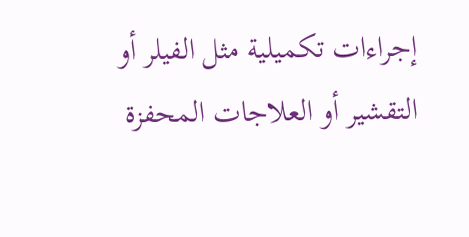إجراءات تكميلية مثل الفيلر أو التقشير أو العلاجات المحفزة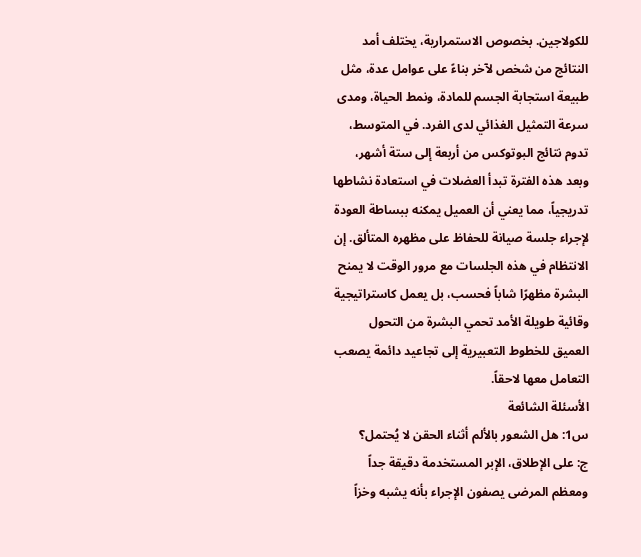للكولاجين. بخصوص الاستمرارية، يختلف أمد النتائج من شخص لآخر بناءً على عوامل عدة، مثل طبيعة استجابة الجسم للمادة، ونمط الحياة، ومدى سرعة التمثيل الغذائي لدى الفرد. في المتوسط، تدوم نتائج البوتوكس من أربعة إلى ستة أشهر، وبعد هذه الفترة تبدأ العضلات في استعادة نشاطها تدريجياً، مما يعني أن العميل يمكنه ببساطة العودة لإجراء جلسة صيانة للحفاظ على مظهره المتألق. إن الانتظام في هذه الجلسات مع مرور الوقت لا يمنح البشرة مظهرًا شاباً فحسب، بل يعمل كاستراتيجية وقائية طويلة الأمد تحمي البشرة من التحول العميق للخطوط التعبيرية إلى تجاعيد دائمة يصعب التعامل معها لاحقاً.
الأسئلة الشائعة
س1: هل الشعور بالألم أثناء الحقن لا يُحتمل؟
ج: على الإطلاق، الإبر المستخدمة دقيقة جداً ومعظم المرضى يصفون الإجراء بأنه يشبه وخزاً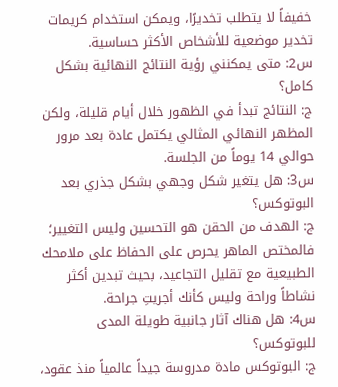خفيفاً لا يتطلب تخديرًا، ويمكن استخدام كريمات تخدير موضعية للأشخاص الأكثر حساسية.
س2: متى يمكنني رؤية النتائج النهائية بشكل كامل؟
ج: النتائج تبدأ في الظهور خلال أيام قليلة، ولكن المظهر النهائي المثالي يكتمل عادة بعد مرور حوالي 14 يوماً من الجلسة.
س3: هل يتغير شكل وجهي بشكل جذري بعد البوتوكس؟
ج: الهدف من الحقن هو التحسين وليس التغيير؛ فالمختص الماهر يحرص على الحفاظ على ملامحك الطبيعية مع تقليل التجاعيد، بحيث تبدين أكثر نشاطاً وراحة وليس كأنك أجريتِ جراحة.
س4: هل هناك آثار جانبية طويلة المدى للبوتوكس؟
ج: البوتوكس مادة مدروسة جيداً عالمياً منذ عقود،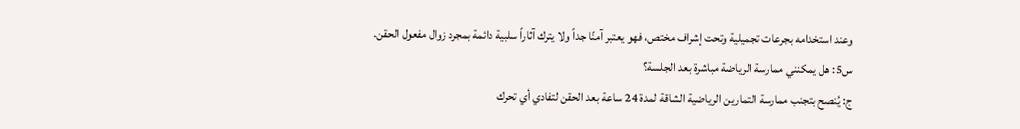وعند استخدامه بجرعات تجميلية وتحت إشراف مختص، فهو يعتبر آمنًا جداً ولا يترك آثاراً سلبية دائمة بمجرد زوال مفعول الحقن.
س5: هل يمكنني ممارسة الرياضة مباشرة بعد الجلسة؟
ج: يُنصح بتجنب ممارسة التمارين الرياضية الشاقة لمدة 24 ساعة بعد الحقن لتفادي أي تحرك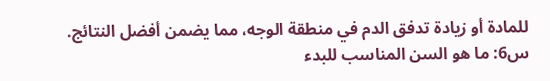للمادة أو زيادة تدفق الدم في منطقة الوجه، مما يضمن أفضل النتائج.
س6: ما هو السن المناسب للبدء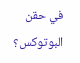في حقن البوتوكس؟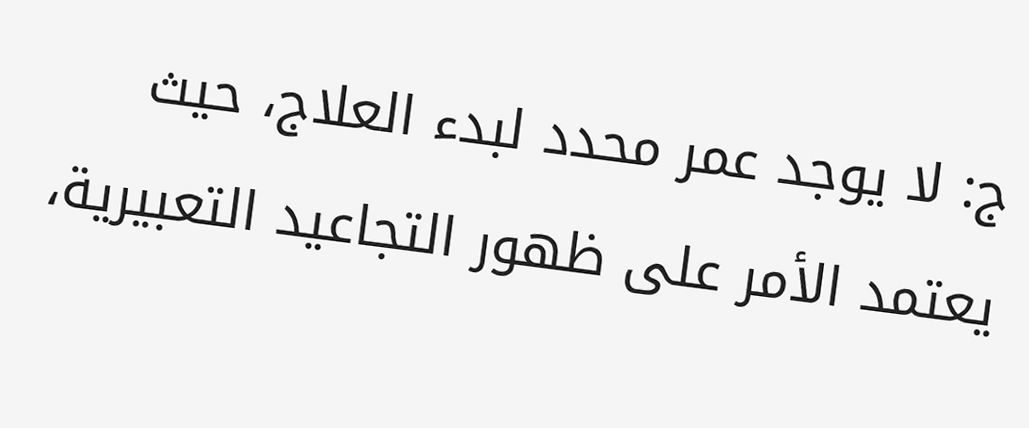ج: لا يوجد عمر محدد لبدء العلاج، حيث يعتمد الأمر على ظهور التجاعيد التعبيرية،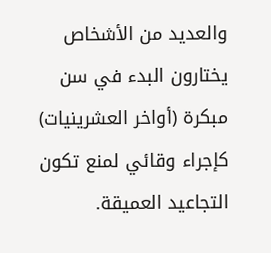والعديد من الأشخاص يختارون البدء في سن مبكرة (أواخر العشرينيات) كإجراء وقائي لمنع تكون التجاعيد العميقة.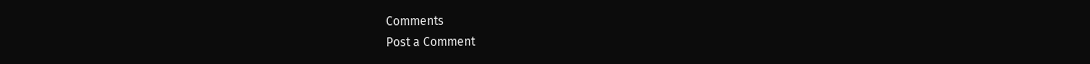Comments
Post a Comment